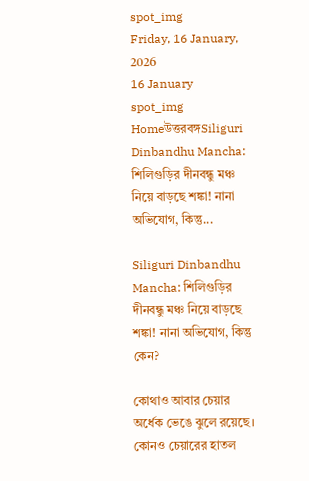spot_img
Friday, 16 January, 2026
16 January
spot_img
Homeউত্তরবঙ্গSiliguri Dinbandhu Mancha: শিলিগুড়ির দীনবন্ধু মঞ্চ নিয়ে বাড়ছে শঙ্কা! নানা অভিযোগ, কিন্তু...

Siliguri Dinbandhu Mancha: শিলিগুড়ির দীনবন্ধু মঞ্চ নিয়ে বাড়ছে শঙ্কা! নানা অভিযোগ, কিন্তু কেন?

কোথাও আবার চেয়ার অর্ধেক ভেঙে ঝুলে রয়েছে। কোনও চেয়ারের হাতল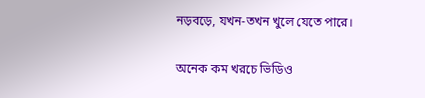নড়বড়ে, যখন-তখন খুলে যেতে পারে।

অনেক কম খরচে ভিডিও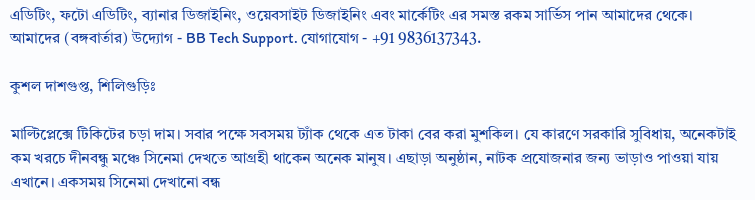এডিটিং, ফটো এডিটিং, ব্যানার ডিজাইনিং, ওয়েবসাইট ডিজাইনিং এবং মার্কেটিং এর সমস্ত রকম সার্ভিস পান আমাদের থেকে। আমাদের (বঙ্গবার্তার) উদ্যোগ - BB Tech Support. যোগাযোগ - +91 9836137343.

কুশল দাশগুপ্ত, শিলিগুড়িঃ

মাল্টিপ্লেক্সে টিকিটের চড়া দাম। সবার পক্ষে সবসময় ট্যাঁক থেকে এত টাকা বের করা মুশকিল। যে কারণে সরকারি সুবিধায়, অনেকটাই কম খরচে দীনবন্ধু মঞ্চে সিনেমা দেখতে আগ্রহী থাকেন অনেক মানুষ। এছাড়া অনুষ্ঠান, নাটক প্রযোজনার জন্য ভাড়াও পাওয়া যায় এখানে। একসময় সিনেমা দেখানো বন্ধ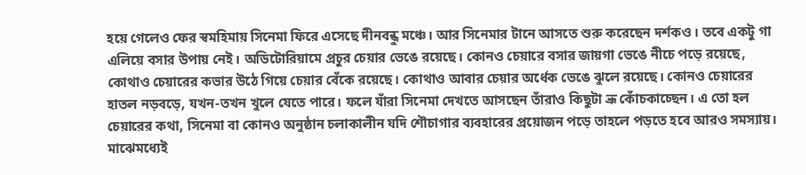হয়ে গেলেও ফের স্বমহিমায় সিনেমা ফিরে এসেছে দীনবন্ধু মঞ্চে। আর সিনেমার টানে আসতে শুরু করেছেন দর্শকও। তবে একটু গা এলিয়ে বসার উপায় নেই। অডিটোরিয়ামে প্রচুর চেয়ার ভেঙে রয়েছে। কোনও চেয়ারে বসার জায়গা ভেঙে নীচে পড়ে রয়েছে, কোথাও চেয়ারের কভার উঠে গিয়ে চেয়ার বেঁকে রয়েছে। কোথাও আবার চেয়ার অর্ধেক ভেঙে ঝুলে রয়েছে। কোনও চেয়ারের হাতল নড়বড়ে, যখন-তখন খুলে যেতে পারে। ফলে যাঁরা সিনেমা দেখতে আসছেন তাঁরাও কিছুটা ভ্রূ কোঁচকাচ্ছেন। এ তো হল চেয়ারের কথা, সিনেমা বা কোনও অনুষ্ঠান চলাকালীন যদি শৌচাগার ব্যবহারের প্রয়োজন পড়ে তাহলে পড়তে হবে আরও সমস্যায়। মাঝেমধ্যেই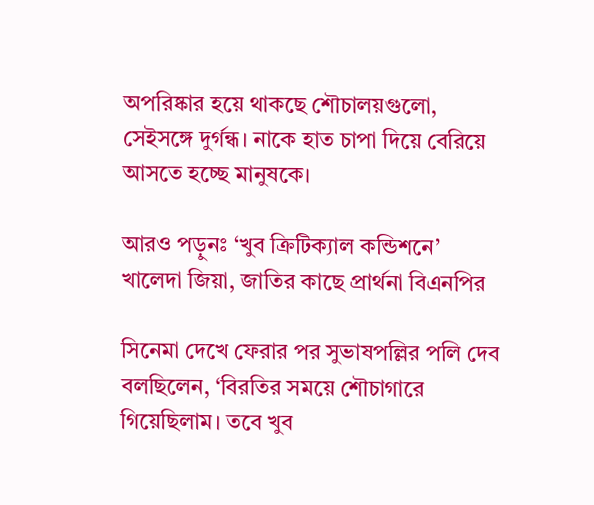অপরিষ্কার হয়ে থাকছে শৌচালয়গুলো, সেইসঙ্গে দুর্গন্ধ। নাকে হাত চাপা দিয়ে বেরিয়ে আসতে হচ্ছে মানুষকে।

আরও পড়ুনঃ ‘খুব ক্রিটিক্যাল কন্ডিশনে’ খালেদা জিয়া, জাতির কাছে প্রার্থনা বিএনপির

সিনেমা দেখে ফেরার পর সুভাষপল্লির পলি দেব বলছিলেন, ‘বিরতির সময়ে শৌচাগারে গিয়েছিলাম। তবে খুব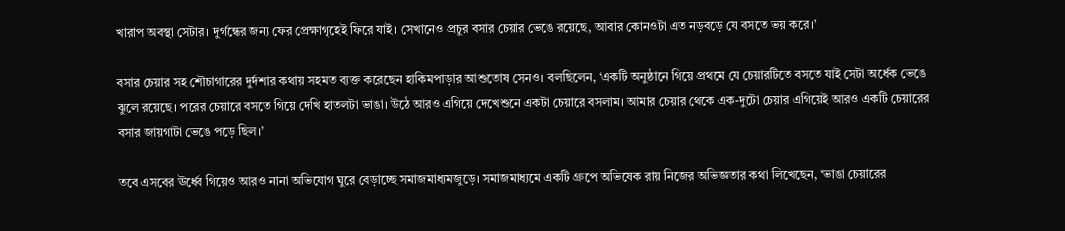খারাপ অবস্থা সেটার। দুর্গন্ধের জন্য ফের প্রেক্ষাগৃহেই ফিরে যাই। সেখানেও প্রচুর বসার চেয়ার ভেঙে রয়েছে, আবার কোনওটা এত নড়বড়ে যে বসতে ভয় করে।’

বসার চেয়ার সহ শৌচাগারের দুর্দশার কথায় সহমত ব্যক্ত করেছেন হাকিমপাড়ার আশুতোষ সেনও। বলছিলেন, ‘একটি অনুষ্ঠানে গিয়ে প্রথমে যে চেয়ারটিতে বসতে যাই সেটা অর্ধেক ভেঙে ঝুলে রয়েছে। পরের চেয়ারে বসতে গিয়ে দেখি হাতলটা ভাঙা। উঠে আরও এগিয়ে দেখেশুনে একটা চেয়ারে বসলাম। আমার চেয়ার থেকে এক-দুটো চেয়ার এগিয়েই আরও একটি চেয়ারের বসার জায়গাটা ভেঙে পড়ে ছিল।’

তবে এসবের ঊর্ধ্বে গিয়েও আরও নানা অভিযোগ ঘুরে বেড়াচ্ছে সমাজমাধ্যমজুড়ে। সমাজমাধ্যমে একটি গ্রুপে অভিষেক রায় নিজের অভিজ্ঞতার কথা লিখেছেন, ‘ভাঙা চেয়ারের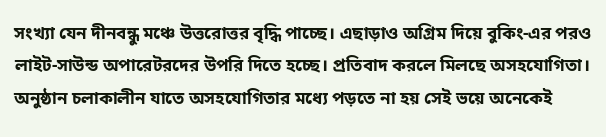সংখ্যা যেন দীনবন্ধু মঞ্চে উত্তরোত্তর বৃদ্ধি পাচ্ছে। এছাড়াও অগ্রিম দিয়ে বুকিং-এর পরও লাইট-সাউন্ড অপারেটরদের উপরি দিতে হচ্ছে। প্রতিবাদ করলে মিলছে অসহযোগিতা। অনুষ্ঠান চলাকালীন যাতে অসহযোগিতার মধ্যে পড়তে না হয় সেই ভয়ে অনেকেই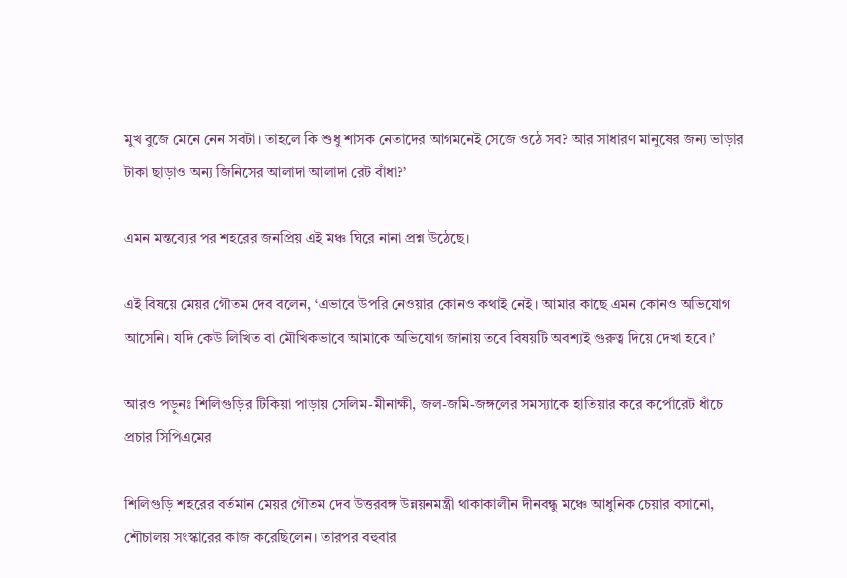মুখ বুজে মেনে নেন সবটা। তাহলে কি শুধু শাসক নেতাদের আগমনেই সেজে ওঠে সব? আর সাধারণ মানুষের জন্য ভাড়ার টাকা ছাড়াও অন্য জিনিসের আলাদা আলাদা রেট বাঁধা?’

এমন মন্তব্যের পর শহরের জনপ্রিয় এই মঞ্চ ঘিরে নানা প্রশ্ন উঠেছে।

এই বিষয়ে মেয়র গৌতম দেব বলেন, ‘এভাবে উপরি নেওয়ার কোনও কথাই নেই। আমার কাছে এমন কোনও অভিযোগ আসেনি। যদি কেউ লিখিত বা মৌখিকভাবে আমাকে অভিযোগ জানায় তবে বিষয়টি অবশ্যই গুরুত্ব দিয়ে দেখা হবে।’

আরও পড়ুনঃ শিলিগুড়ির টিকিয়া পাড়ায় সেলিম-মীনাক্ষী, জল-জমি-জঙ্গলের সমস্যাকে হাতিয়ার করে কর্পোরেট ধাঁচে প্রচার সিপিএমের

শিলিগুড়ি শহরের বর্তমান মেয়র গৌতম দেব উত্তরবঙ্গ উন্নয়নমন্ত্রী থাকাকালীন দীনবন্ধু মঞ্চে আধুনিক চেয়ার বসানো, শৌচালয় সংস্কারের কাজ করেছিলেন। তারপর বহুবার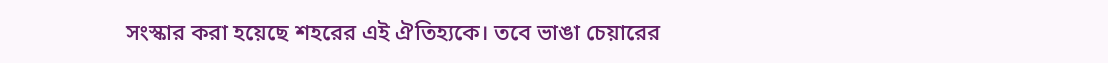সংস্কার করা হয়েছে শহরের এই ঐতিহ্যকে। তবে ভাঙা চেয়ারের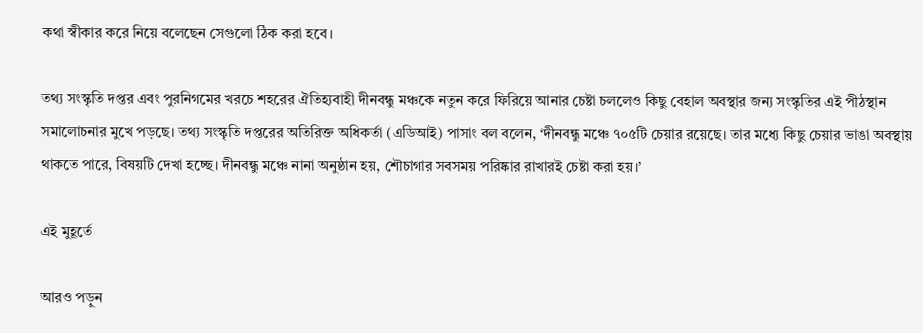কথা স্বীকার করে নিয়ে বলেছেন সেগুলো ঠিক করা হবে।

তথ্য সংস্কৃতি দপ্তর এবং পুরনিগমের খরচে শহরের ঐতিহ্যবাহী দীনবন্ধু মঞ্চকে নতুন করে ফিরিয়ে আনার চেষ্টা চললেও কিছু বেহাল অবস্থার জন্য সংস্কৃতির এই পীঠস্থান সমালোচনার মুখে পড়ছে। তথ্য সংস্কৃতি দপ্তরের অতিরিক্ত অধিকর্তা (এডিআই) পাসাং বল বলেন, ‘দীনবন্ধু মঞ্চে ৭০৫টি চেয়ার রয়েছে। তার মধ্যে কিছু চেয়ার ভাঙা অবস্থায় থাকতে পারে, বিষয়টি দেখা হচ্ছে। দীনবন্ধু মঞ্চে নানা অনুষ্ঠান হয়, শৌচাগার সবসময় পরিষ্কার রাখারই চেষ্টা করা হয়।’

এই মুহূর্তে

আরও পড়ুন